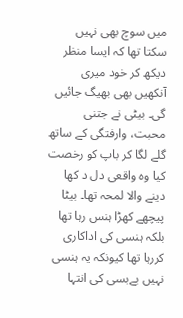میں سوچ بھی نہیں سکتا تھا کہ ایسا منظر دیکھ کر خود میری آنکھیں بھی بھیگ جائیں گی۔ بیٹی نے جتنی محبت، وارفتگی کے ساتھ گلے لگا کر باپ کو رخصت کیا وہ واقعی دل د کھا دینے والا لمحہ تھا۔ بیٹا پیچھے کھڑا ہنس رہا تھا بلکہ ہنسی کی اداکاری کررہا تھا کیونکہ یہ ہنسی نہیں بےبسی کی انتہا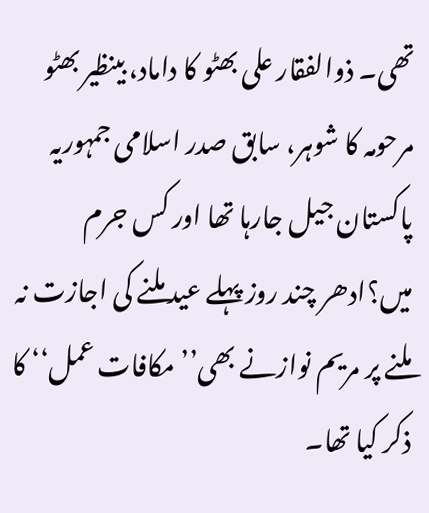تھی۔ ذوالفقار علی بھٹو کا داماد، بینظیر بھٹو مرحومہ کا شوہر، سابق صدر اسلامی جمہوریہ پاکستان جیل جارہا تھا اور کس جرم میں؟ادھر چند روز پہلے عید ملنے کی اجازت نہ ملنے پر مریم نوازنے بھی’’ مکافات عمل‘‘ کا ذکر کیا تھا۔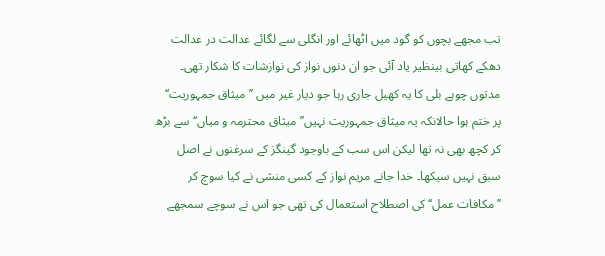تب مجھے بچوں کو گود میں اٹھائے اور انگلی سے لگائے عدالت در عدالت دھکے کھاتی بینظیر یاد آئی جو ان دنوں نواز کی نوازشات کا شکار تھی۔
مدتوں چوہے بلی کا یہ کھیل جاری رہا جو دیار غیر میں ’’میثاق جمہوریت‘‘ پر ختم ہوا حالانکہ یہ میثاق جمہوریت نہیں’’میثاق محترمہ و میاں‘‘ سے بڑھ کر کچھ بھی نہ تھا لیکن اس سب کے باوجود گینگز کے سرغنوں نے اصل سبق نہیں سیکھا۔ خدا جانے مریم نواز کے کسی منشی نے کیا سوچ کر ’’مکافات عمل‘‘ کی اصطلاح استعمال کی تھی جو اس نے سوچے سمجھے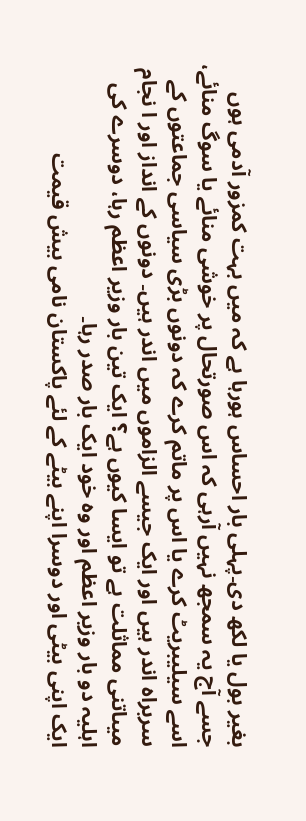بغیر بول یا لکھ دی۔پہلی بار احساس ہورہا ہے کہ میں بہت کمزور آدمی ہوں جسے آج یہ سمجھ نہیں آرہی کہ اس صورتحال پر خوشی منائے یا سوگ منائے، اسے سیلیبریٹ کرے یا اس پر ماتم کرے کہ دونوں بڑی سیاسی جماعتوں کے سربراہ اندر ہیں اور ایک جیسے الزاموں میں اندر ہیں۔ دونوں کے انداز اور ا نجام میںاتنی مماثلت ہے تو ایسا کیوں ہے؟ ایک تین بار وزیر اعظم رہا، دوسرے کی اہلیہ دو بار وزیر اعظم اور وہ خود ایک بار صدر رہا۔
ایک اپنی بیٹی اور دوسرا اپنے بیٹے کے لئے پاکستان نامی بیش قیمت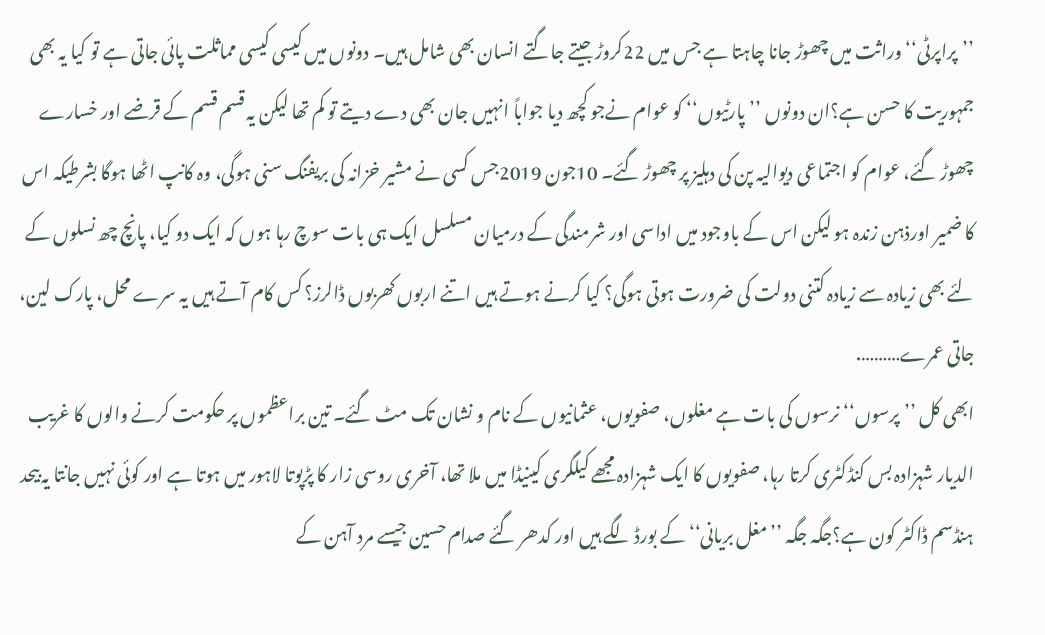’’پراپرٹی‘‘ وراثت میں چھوڑ جانا چاہتا ہے جس میں 22کروڑ جیتے جاگتے انسان بھی شامل ہیں۔ دونوں میں کیسی کیسی مماثلت پائی جاتی ہے تو کیا یہ بھی جمہوریت کا حسن ہے؟ان دونوں ’’پارٹیوں‘‘ کو عوام نےجو کچھ دیا جواباً انہیں جان بھی دے دیتے تو کم تھا لیکن یہ قسم قسم کے قرضے اور خسارے چھوڑ گئے، عوام کو اجتماعی دیوالیہ پن کی دہلیز پر چھوڑ گئے۔ 10جون 2019جس کسی نے مشیر خزانہ کی بریفنگ سنی ہوگی، وہ کانپ اٹھا ہوگا بشرطیکہ اس کا ضمیر اورذہن زندہ ہو لیکن اس کے باوجود میں اداسی اور شرمندگی کے درمیان مسلسل ایک ہی بات سوچ رہا ہوں کہ ایک دو کیا، پانچ چھ نسلوں کے لئے بھی زیادہ سے زیادہ کتنی دولت کی ضرورت ہوتی ہوگی؟ کیا کرنے ہوتے ہیں اتنے اربوں کھربوں ڈالرز؟ کس کام آتے ہیں یہ سرے محل، پارک لین، جاتی عمرے……….
ابھی کل ’’پرسوں‘‘ نرسوں کی بات ہے مغلوں، صفویوں، عثمانیوں کے نام و نشان تک مٹ گئے۔ تین براعظموں پر حکومت کرنے والوں کا غریب الدیار شہزادہ بس کنڈکٹری کرتا رہا، صفویوں کا ایک شہزادہ مجھے کیلگری کینیڈا میں ملا تھا، آخری روسی زار کا پڑپوتا لاہور میں ہوتا ہے اور کوئی نہیں جانتا یہ بیحد ہنڈسم ڈاکٹر کون ہے؟جگہ جگہ ’’مغل بریانی‘‘ کے بورڈ لگے ہیں اور کدھر گئے صدام حسین جیسے مرد آہن کے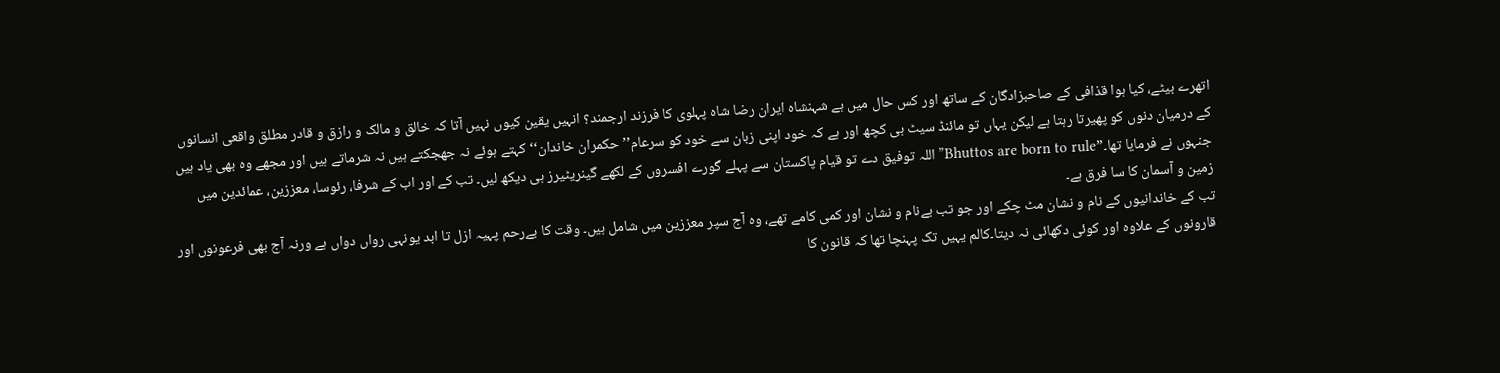اتھرے بیٹے، کیا ہوا قذافی کے صاحبزادگان کے ساتھ اور کس حال میں ہے شہنشاہ ایران رضا شاہ پہلوی کا فرزند ارجمند؟ انہیں یقین کیوں نہیں آتا کہ خالق و مالک و رازق و قادر مطلق واقعی انسانوں کے درمیان دنوں کو پھیرتا رہتا ہے لیکن یہاں تو مائنڈ سیٹ ہی کچھ اور ہے کہ خود اپنی زبان سے خود کو سرعام’’ حکمران خاندان‘‘ کہتے ہوئے نہ جھجکتے ہیں نہ شرماتے ہیں اور مجھے وہ بھی یاد ہیں جنہوں نے فرمایا تھا۔”Bhuttos are born to rule”اللہ توفیق دے تو قیام پاکستان سے پہلے گورے افسروں کے لکھے گینریٹیرز ہی دیکھ لیں۔ تب کے اور اب کے شرفا، رئوسا، معززین، عمائدین میں زمین و آسمان کا سا فرق ہے۔
تب کے خاندانیوں کے نام و نشان مٹ چکے اور جو تب بےنام و نشان اور کمی کامے تھے، وہ آج سپر معززین میں شامل ہیں۔ وقت کا بےرحم پہیہ ازل تا ابد یونہی رواں دواں ہے ورنہ آج بھی فرعونوں اور قارونوں کے علاوہ اور کوئی دکھائی نہ دیتا۔کالم یہیں تک پہنچا تھا کہ قانون کا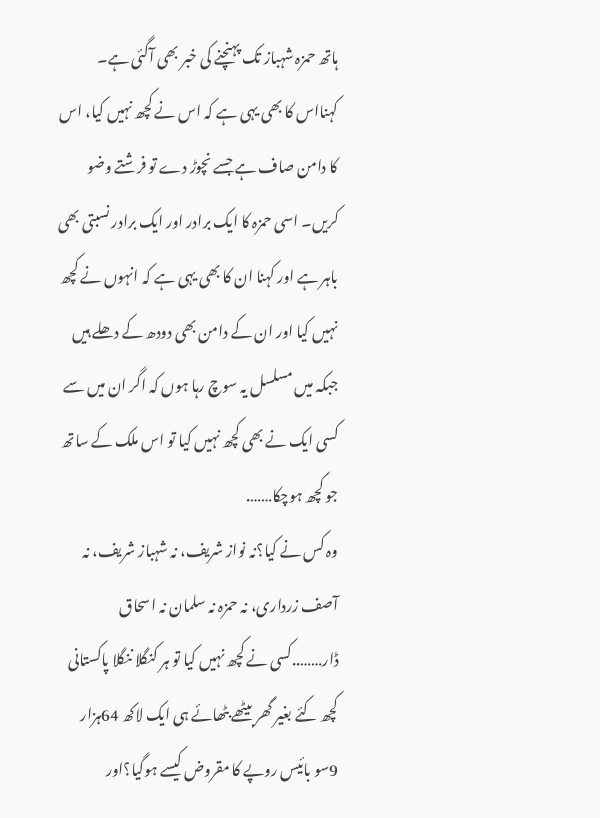ہاتھ حمزہ شہباز تک پہنچنے کی خبر بھی آگئی ہے۔ کہنااس کا بھی یہی ہے کہ اس نے کچھ نہیں کیا، اس کا دامن صاف ہے جسے نچوڑ دے تو فرشتے وضو کریں۔ اسی حمزہ کا ایک برادر اور ایک برادر نسبتی بھی باہر ہے اور کہنا ان کا بھی یہی ہے کہ انہوں نے کچھ نہیں کیا اور ان کے دامن بھی دودھ کے دھلے ہیں جبکہ میں مسلسل یہ سوچ رہا ہوں کہ اگر ان میں سے کسی ایک نے بھی کچھ نہیں کیا تو اس ملک کے ساتھ جو کچھ ہوچکا…….
وہ کس نے کیا؟نہ نواز شریف، نہ شہباز شریف، نہ آصف زرداری، نہ حمزہ نہ سلمان نہ اسحاق ڈار……..کسی نے کچھ نہیں کیا تو ہر کنگلا ننگلا پاکستانی کچھ کئے بغیر گھر بیٹھے بٹھائے ہی ایک لاکھ 64ہزار 9سو بائیس روپے کا مقروض کیسے ہوگیا؟اور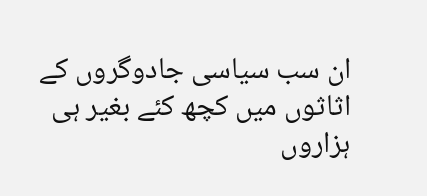ان سب سیاسی جادوگروں کے اثاثوں میں کچھ کئے بغیر ہی ہزاروں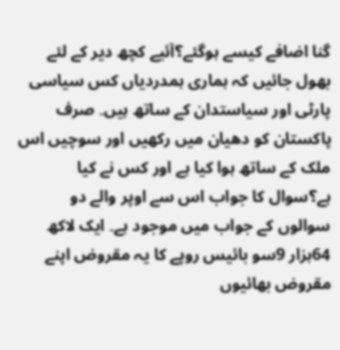گنا اضافے کیسے ہوگئے؟آئیے کچھ دیر کے لئے بھول جائیں کہ ہماری ہمدردیاں کس سیاسی پارٹی اور سیاستدان کے ساتھ ہیں۔ صرف پاکستان کو دھیان میں رکھیں اور سوچیں اس ملک کے ساتھ ہوا کیا ہے اور کس نے کیا ہے؟سوال کا جواب اس سے اوپر والے دو سوالوں کے جواب میں موجود ہے۔ ایک لاکھ 64ہزار 9سو بائیس روپے کا یہ مقروض اپنے مقروض بھائیوں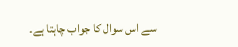سے اس سوال کا جواب چاہتا ہے۔